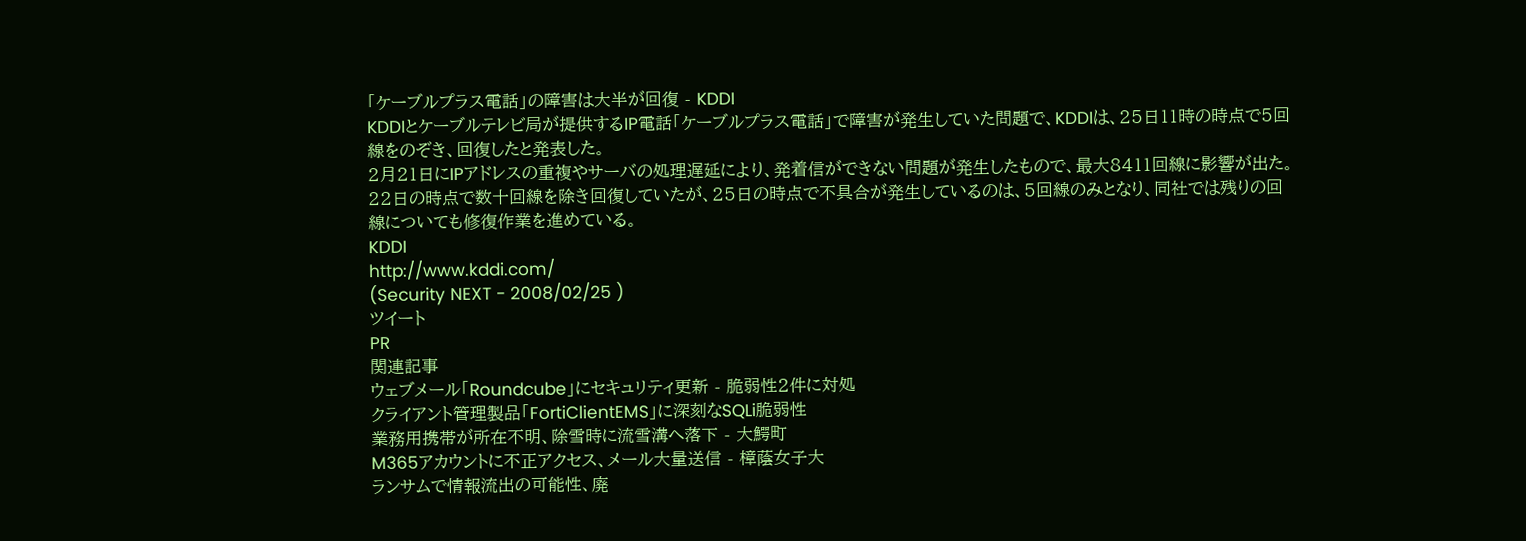「ケーブルプラス電話」の障害は大半が回復 - KDDI
KDDIとケーブルテレビ局が提供するIP電話「ケーブルプラス電話」で障害が発生していた問題で、KDDIは、25日11時の時点で5回線をのぞき、回復したと発表した。
2月21日にIPアドレスの重複やサーバの処理遅延により、発着信ができない問題が発生したもので、最大8411回線に影響が出た。22日の時点で数十回線を除き回復していたが、25日の時点で不具合が発生しているのは、5回線のみとなり、同社では残りの回線についても修復作業を進めている。
KDDI
http://www.kddi.com/
(Security NEXT - 2008/02/25 )
ツイート
PR
関連記事
ウェブメール「Roundcube」にセキュリティ更新 - 脆弱性2件に対処
クライアント管理製品「FortiClientEMS」に深刻なSQLi脆弱性
業務用携帯が所在不明、除雪時に流雪溝へ落下 - 大鰐町
M365アカウントに不正アクセス、メール大量送信 - 樟蔭女子大
ランサムで情報流出の可能性、廃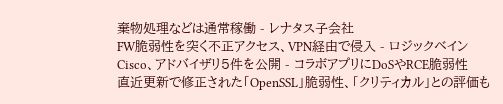棄物処理などは通常稼働 - レナタス子会社
FW脆弱性を突く不正アクセス、VPN経由で侵入 - ロジックベイン
Cisco、アドバイザリ5件を公開 - コラボアプリにDoSやRCE脆弱性
直近更新で修正された「OpenSSL」脆弱性、「クリティカル」との評価も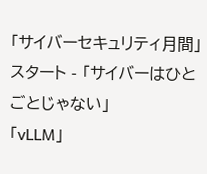「サイバーセキュリティ月間」スタート - 「サイバーはひとごとじゃない」
「vLLM」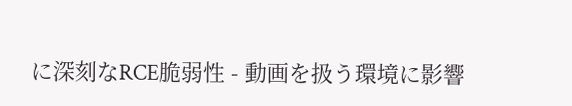に深刻なRCE脆弱性 - 動画を扱う環境に影響